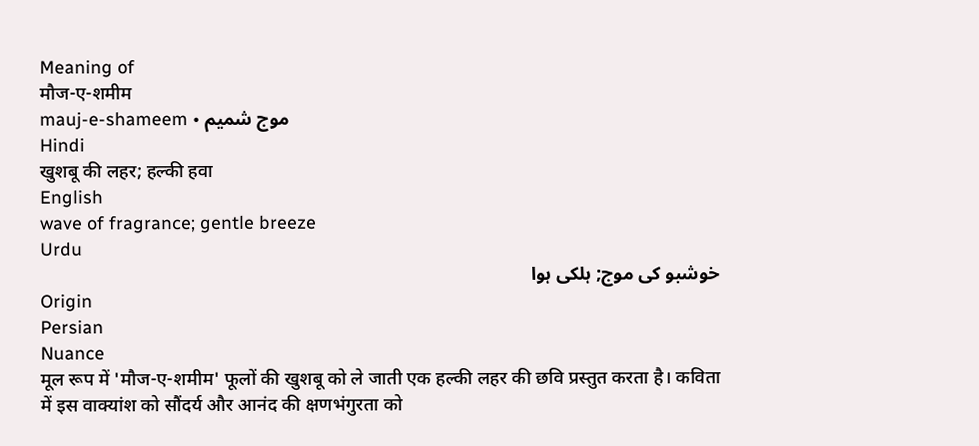Meaning of
मौज-ए-शमीम
mauj-e-shameem • موج شمیم
Hindi
खुशबू की लहर; हल्की हवा
English
wave of fragrance; gentle breeze
Urdu
خوشبو کی موج; ہلکی ہوا
Origin
Persian
Nuance
मूल रूप में 'मौज-ए-शमीम' फूलों की खुशबू को ले जाती एक हल्की लहर की छवि प्रस्तुत करता है। कविता में इस वाक्यांश को सौंदर्य और आनंद की क्षणभंगुरता को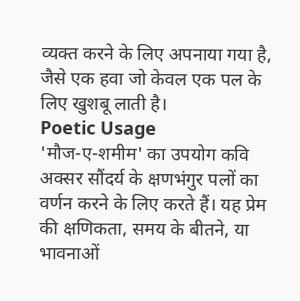व्यक्त करने के लिए अपनाया गया है, जैसे एक हवा जो केवल एक पल के लिए खुशबू लाती है।
Poetic Usage
'मौज-ए-शमीम' का उपयोग कवि अक्सर सौंदर्य के क्षणभंगुर पलों का वर्णन करने के लिए करते हैं। यह प्रेम की क्षणिकता, समय के बीतने, या भावनाओं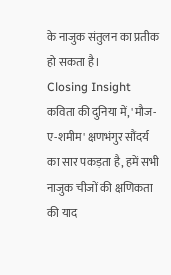के नाजुक संतुलन का प्रतीक हो सकता है।
Closing Insight
कविता की दुनिया में, 'मौज-ए-शमीम' क्षणभंगुर सौंदर्य का सार पकड़ता है, हमें सभी नाजुक चीजों की क्षणिकता की याद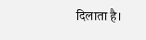दिलाता है।